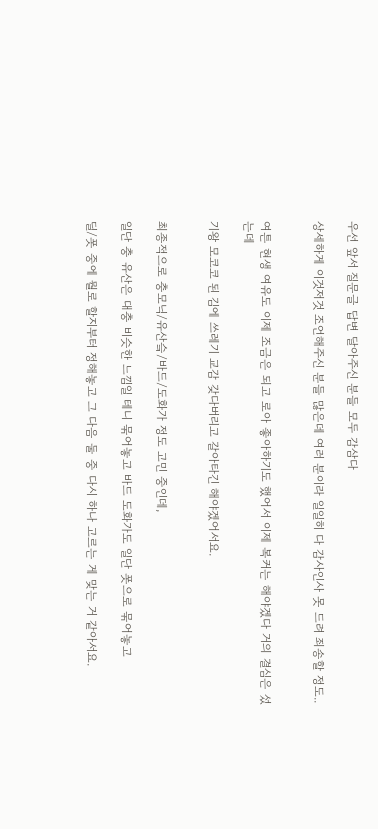우선 앞서 질문글 답변 달아주신 분들 모두 감삼다

상세하게 이것저것 조언해주신 분들 많은데 여러 분이라 일일히 다 감사인사 못 드려 죄송할 정도..


여튼 현생 여유도 이제 조금은 되고 로아 좋아하기도 했어서 이제 복커는 해야겠다 거의 결심은 섰는데

기왕 모코코 된 김에 쓰레기 교감 갖다버리고 갈아타긴 해야겠어서요.


최종적으로 충모닉/유산슼/바드/도화가 정도 고민 중인데,

일단 충 유산은 대충 비슷한 느낌일 테니 묶어놓고 바드 도화가도 일단 폿으로 묶어놓고

딜/폿 중에 뭘로 할지부터 정해놓고 그 다음 둘 중 다시 하나 고르는 게 맞는 거 같아서요.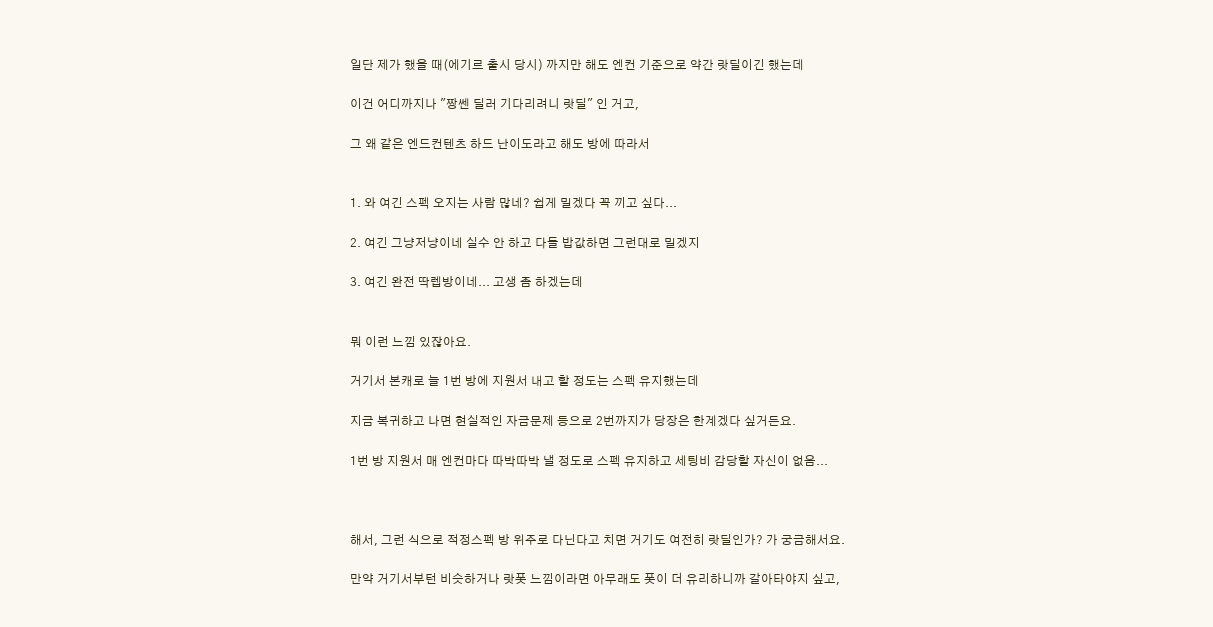일단 제가 했을 때(에기르 출시 당시) 까지만 해도 엔컨 기준으로 약간 랏딜이긴 했는데

이건 어디까지나 "짱쎈 딜러 기다리려니 랏딜" 인 거고,

그 왜 같은 엔드컨텐츠 하드 난이도라고 해도 방에 따라서


1. 와 여긴 스펙 오지는 사람 많네? 쉽게 밀겠다 꼭 끼고 싶다...

2. 여긴 그냥저냥이네 실수 안 하고 다들 밥값하면 그런대로 밀겠지

3. 여긴 완전 딱렙방이네... 고생 좀 하겠는데


뭐 이런 느낌 있잖아요.

거기서 본캐로 늘 1번 방에 지원서 내고 할 정도는 스펙 유지했는데

지금 복귀하고 나면 현실적인 자금문제 등으로 2번까지가 당장은 한계겠다 싶거든요.

1번 방 지원서 매 엔컨마다 따박따박 낼 정도로 스펙 유지하고 세팅비 감당할 자신이 없음...



해서, 그런 식으로 적정스펙 방 위주로 다닌다고 치면 거기도 여전히 랏딜인가? 가 궁금해서요.

만약 거기서부턴 비슷하거나 랏폿 느낌이라면 아무래도 폿이 더 유리하니까 갈아타야지 싶고,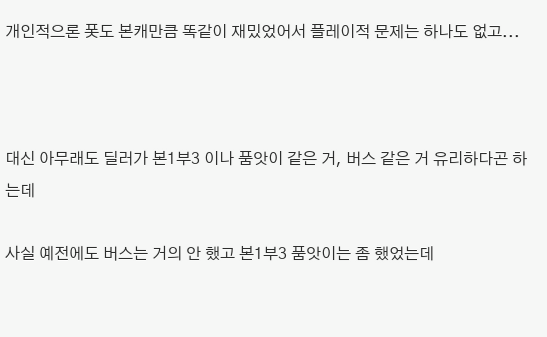개인적으론 폿도 본캐만큼 똑같이 재밌었어서 플레이적 문제는 하나도 없고...



대신 아무래도 딜러가 본1부3 이나 품앗이 같은 거, 버스 같은 거 유리하다곤 하는데

사실 예전에도 버스는 거의 안 했고 본1부3 품앗이는 좀 했었는데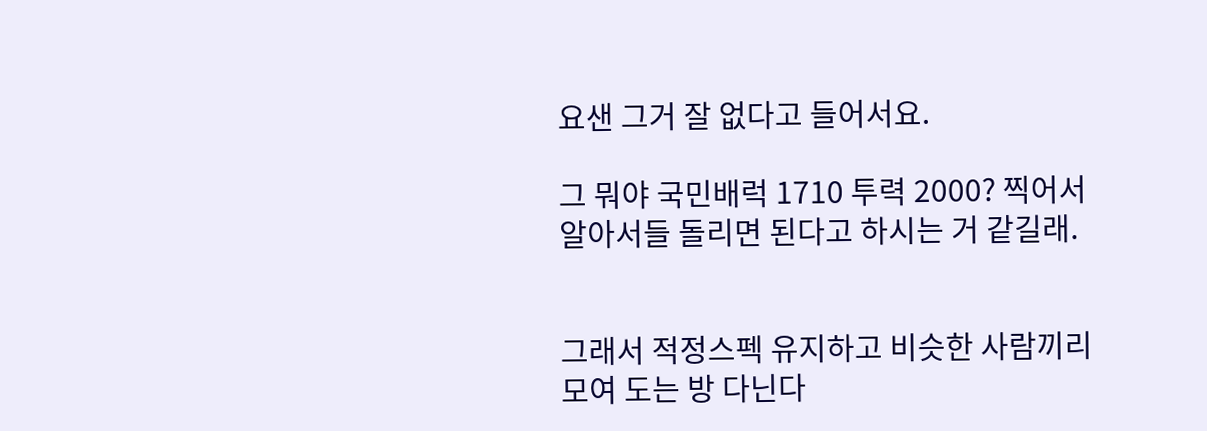요샌 그거 잘 없다고 들어서요.

그 뭐야 국민배럭 1710 투력 2000? 찍어서 알아서들 돌리면 된다고 하시는 거 같길래.


그래서 적정스펙 유지하고 비슷한 사람끼리 모여 도는 방 다닌다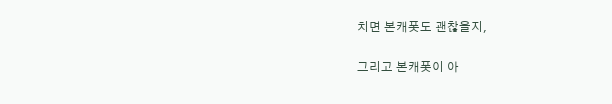치면 본캐폿도 괜찮을지,

그리고 본캐폿이 아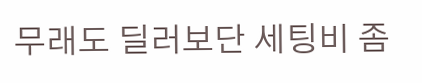무래도 딜러보단 세팅비 좀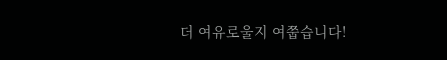더 여유로울지 여쭙습니다!